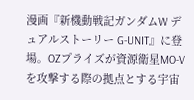漫画『新機動戦記ガンダムW デュアルストーリー G-UNIT』に登場。OZプライズが資源衛星MO-Vを攻撃する際の拠点とする宇宙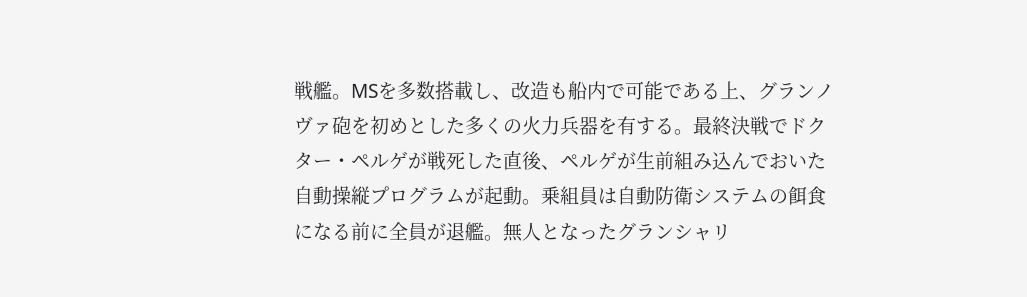戦艦。MSを多数搭載し、改造も船内で可能である上、グランノヴァ砲を初めとした多くの火力兵器を有する。最終決戦でドクター・ペルゲが戦死した直後、ペルゲが生前組み込んでおいた自動操縦プログラムが起動。乗組員は自動防衛システムの餌食になる前に全員が退艦。無人となったグランシャリ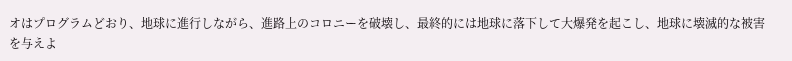オはプログラムどおり、地球に進行しながら、進路上のコロニーを破壊し、最終的には地球に落下して大爆発を起こし、地球に壊滅的な被害を与えよ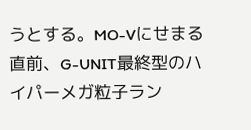うとする。MO-Vにせまる直前、G-UNIT最終型のハイパーメガ粒子ラン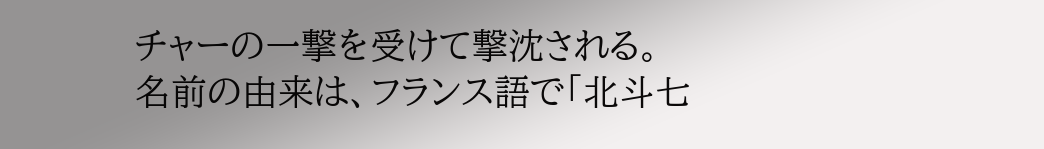チャーの一撃を受けて撃沈される。
名前の由来は、フランス語で「北斗七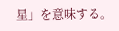星」を意味する。